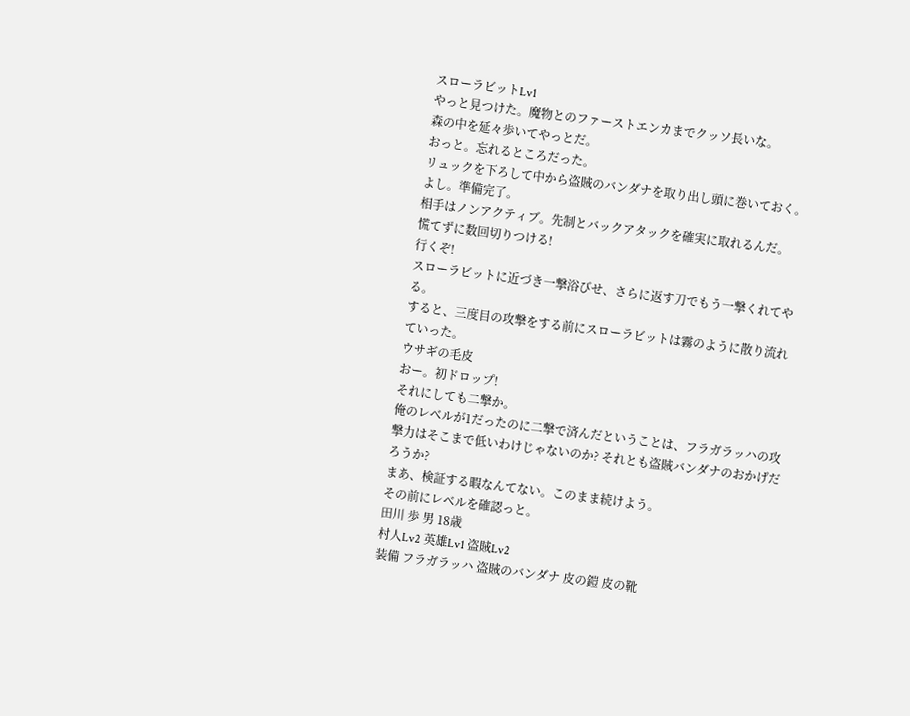スローラビットLv1
やっと見つけた。魔物とのファーストエンカまでクッソ長いな。
森の中を延々歩いてやっとだ。
おっと。忘れるところだった。
リュックを下ろして中から盗賊のバンダナを取り出し頭に巻いておく。
よし。準備完了。
相手はノンアクティブ。先制とバックアタックを確実に取れるんだ。
慌てずに数回切りつける!
行くぞ!
スローラビットに近づき一撃浴びせ、さらに返す刀でもう一撃くれてやる。
すると、三度目の攻撃をする前にスローラビットは霧のように散り流れていった。
ウサギの毛皮
おー。初ドロップ!
それにしても二撃か。
俺のレベルが1だったのに二撃で済んだということは、フラガラッハの攻撃力はそこまで低いわけじゃないのか? それとも盗賊バンダナのおかげだろうか?
まあ、検証する暇なんてない。このまま続けよう。
その前にレベルを確認っと。
田川 歩 男 18歳
村人Lv2 英雄Lv1 盗賊Lv2
装備 フラガラッハ 盗賊のバンダナ 皮の鎧 皮の靴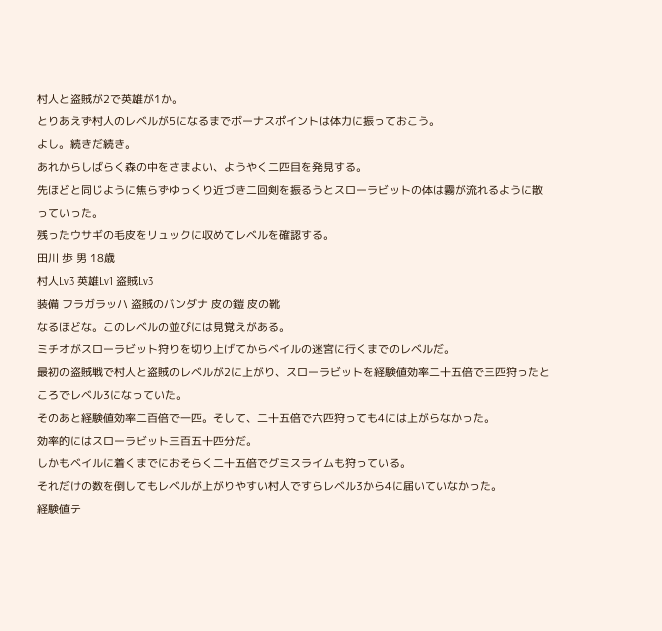村人と盗賊が2で英雄が1か。
とりあえず村人のレベルが5になるまでボーナスポイントは体力に振っておこう。
よし。続きだ続き。
あれからしばらく森の中をさまよい、ようやく二匹目を発見する。
先ほどと同じように焦らずゆっくり近づき二回剣を振るうとスローラビットの体は霧が流れるように散っていった。
残ったウサギの毛皮をリュックに収めてレベルを確認する。
田川 歩 男 18歳
村人Lv3 英雄Lv1 盗賊Lv3
装備 フラガラッハ 盗賊のバンダナ 皮の鎧 皮の靴
なるほどな。このレベルの並びには見覚えがある。
ミチオがスローラビット狩りを切り上げてからベイルの迷宮に行くまでのレベルだ。
最初の盗賊戦で村人と盗賊のレベルが2に上がり、スローラビットを経験値効率二十五倍で三匹狩ったところでレベル3になっていた。
そのあと経験値効率二百倍で一匹。そして、二十五倍で六匹狩っても4には上がらなかった。
効率的にはスローラビット三百五十匹分だ。
しかもベイルに着くまでにおそらく二十五倍でグミスライムも狩っている。
それだけの数を倒してもレベルが上がりやすい村人ですらレベル3から4に届いていなかった。
経験値テ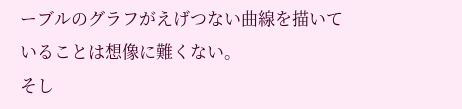ーブルのグラフがえげつない曲線を描いていることは想像に難くない。
そし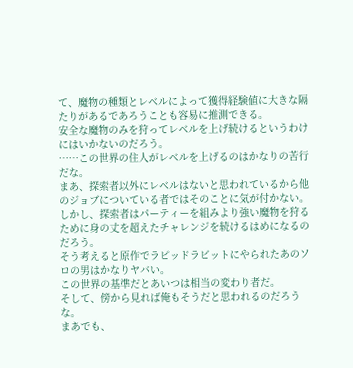て、魔物の種類とレベルによって獲得経験値に大きな隔たりがあるであろうことも容易に推測できる。
安全な魔物のみを狩ってレベルを上げ続けるというわけにはいかないのだろう。
……この世界の住人がレベルを上げるのはかなりの苦行だな。
まあ、探索者以外にレベルはないと思われているから他のジョブについている者ではそのことに気が付かない。
しかし、探索者はパーティーを組みより強い魔物を狩るために身の丈を超えたチャレンジを続けるはめになるのだろう。
そう考えると原作でラピッドラビットにやられたあのソロの男はかなりヤバい。
この世界の基準だとあいつは相当の変わり者だ。
そして、傍から見れば俺もそうだと思われるのだろうな。
まあでも、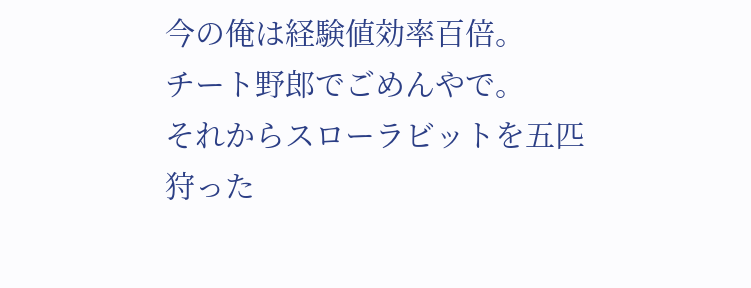今の俺は経験値効率百倍。
チート野郎でごめんやで。
それからスローラビットを五匹狩った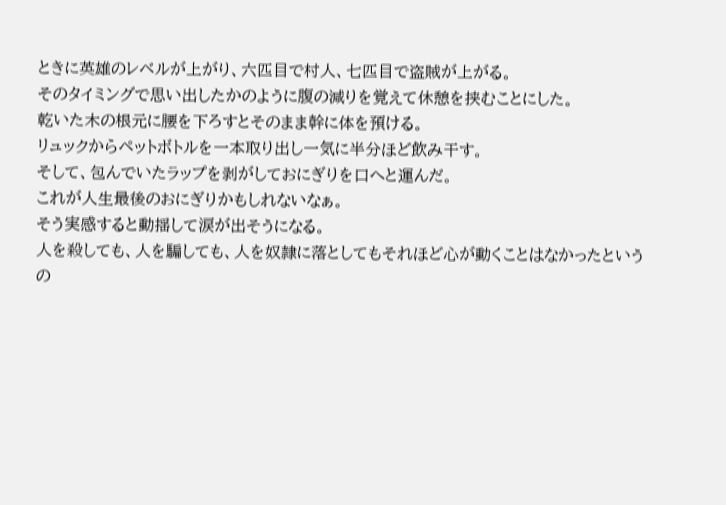ときに英雄のレベルが上がり、六匹目で村人、七匹目で盗賊が上がる。
そのタイミングで思い出したかのように腹の減りを覚えて休憩を挟むことにした。
乾いた木の根元に腰を下ろすとそのまま幹に体を預ける。
リュックからペットボトルを一本取り出し一気に半分ほど飲み干す。
そして、包んでいたラップを剥がしておにぎりを口へと運んだ。
これが人生最後のおにぎりかもしれないなぁ。
そう実感すると動揺して涙が出そうになる。
人を殺しても、人を騙しても、人を奴隷に落としてもそれほど心が動くことはなかったというの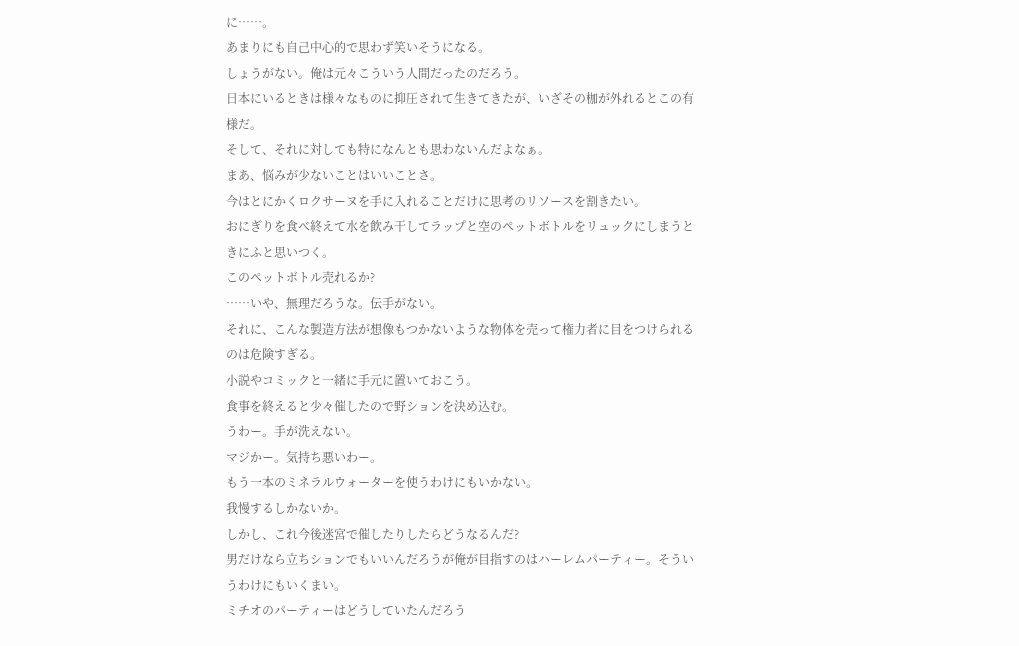に……。
あまりにも自己中心的で思わず笑いそうになる。
しょうがない。俺は元々こういう人間だったのだろう。
日本にいるときは様々なものに抑圧されて生きてきたが、いざその枷が外れるとこの有様だ。
そして、それに対しても特になんとも思わないんだよなぁ。
まあ、悩みが少ないことはいいことさ。
今はとにかくロクサーヌを手に入れることだけに思考のリソースを割きたい。
おにぎりを食べ終えて水を飲み干してラップと空のペットボトルをリュックにしまうときにふと思いつく。
このペットボトル売れるか?
……いや、無理だろうな。伝手がない。
それに、こんな製造方法が想像もつかないような物体を売って権力者に目をつけられるのは危険すぎる。
小説やコミックと一緒に手元に置いておこう。
食事を終えると少々催したので野ションを決め込む。
うわー。手が洗えない。
マジかー。気持ち悪いわー。
もう一本のミネラルウォーターを使うわけにもいかない。
我慢するしかないか。
しかし、これ今後迷宮で催したりしたらどうなるんだ?
男だけなら立ちションでもいいんだろうが俺が目指すのはハーレムパーティー。そういうわけにもいくまい。
ミチオのパーティーはどうしていたんだろう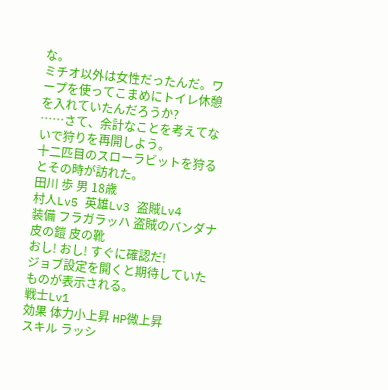な。
ミチオ以外は女性だったんだ。ワープを使ってこまめにトイレ休憩を入れていたんだろうか?
……さて、余計なことを考えてないで狩りを再開しよう。
十二匹目のスローラビットを狩るとその時が訪れた。
田川 歩 男 18歳
村人Lv5 英雄Lv3 盗賊Lv4
装備 フラガラッハ 盗賊のバンダナ 皮の鎧 皮の靴
おし! おし! すぐに確認だ!
ジョブ設定を開くと期待していたものが表示される。
戦士Lv1
効果 体力小上昇 HP微上昇
スキル ラッシ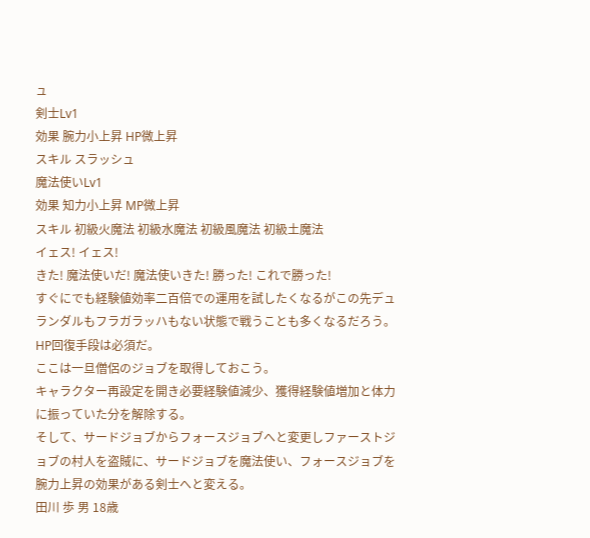ュ
剣士Lv1
効果 腕力小上昇 HP微上昇
スキル スラッシュ
魔法使いLv1
効果 知力小上昇 MP微上昇
スキル 初級火魔法 初級水魔法 初級風魔法 初級土魔法
イェス! イェス!
きた! 魔法使いだ! 魔法使いきた! 勝った! これで勝った!
すぐにでも経験値効率二百倍での運用を試したくなるがこの先デュランダルもフラガラッハもない状態で戦うことも多くなるだろう。
HP回復手段は必須だ。
ここは一旦僧侶のジョブを取得しておこう。
キャラクター再設定を開き必要経験値減少、獲得経験値増加と体力に振っていた分を解除する。
そして、サードジョブからフォースジョブへと変更しファーストジョブの村人を盗賊に、サードジョブを魔法使い、フォースジョブを腕力上昇の効果がある剣士へと変える。
田川 歩 男 18歳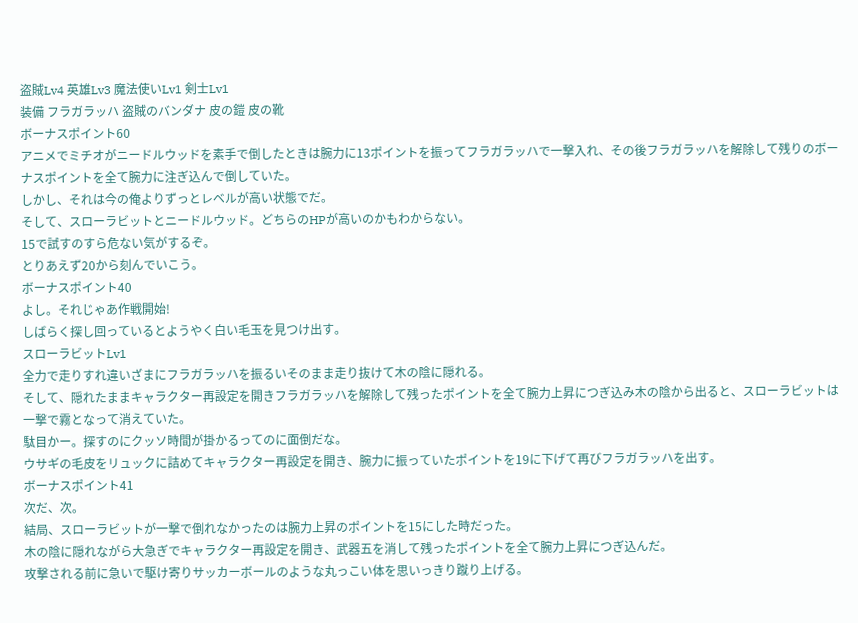盗賊Lv4 英雄Lv3 魔法使いLv1 剣士Lv1
装備 フラガラッハ 盗賊のバンダナ 皮の鎧 皮の靴
ボーナスポイント60
アニメでミチオがニードルウッドを素手で倒したときは腕力に13ポイントを振ってフラガラッハで一撃入れ、その後フラガラッハを解除して残りのボーナスポイントを全て腕力に注ぎ込んで倒していた。
しかし、それは今の俺よりずっとレベルが高い状態でだ。
そして、スローラビットとニードルウッド。どちらのHPが高いのかもわからない。
15で試すのすら危ない気がするぞ。
とりあえず20から刻んでいこう。
ボーナスポイント40
よし。それじゃあ作戦開始!
しばらく探し回っているとようやく白い毛玉を見つけ出す。
スローラビットLv1
全力で走りすれ違いざまにフラガラッハを振るいそのまま走り抜けて木の陰に隠れる。
そして、隠れたままキャラクター再設定を開きフラガラッハを解除して残ったポイントを全て腕力上昇につぎ込み木の陰から出ると、スローラビットは一撃で霧となって消えていた。
駄目かー。探すのにクッソ時間が掛かるってのに面倒だな。
ウサギの毛皮をリュックに詰めてキャラクター再設定を開き、腕力に振っていたポイントを19に下げて再びフラガラッハを出す。
ボーナスポイント41
次だ、次。
結局、スローラビットが一撃で倒れなかったのは腕力上昇のポイントを15にした時だった。
木の陰に隠れながら大急ぎでキャラクター再設定を開き、武器五を消して残ったポイントを全て腕力上昇につぎ込んだ。
攻撃される前に急いで駆け寄りサッカーボールのような丸っこい体を思いっきり蹴り上げる。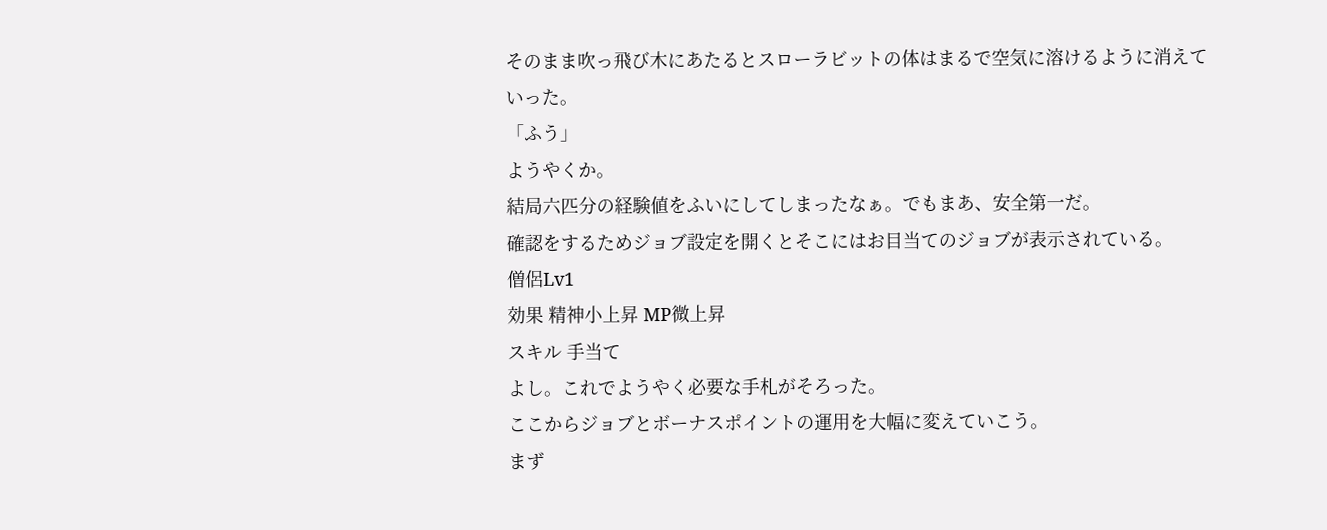そのまま吹っ飛び木にあたるとスローラビットの体はまるで空気に溶けるように消えていった。
「ふう」
ようやくか。
結局六匹分の経験値をふいにしてしまったなぁ。でもまあ、安全第一だ。
確認をするためジョブ設定を開くとそこにはお目当てのジョブが表示されている。
僧侶Lv1
効果 精神小上昇 MP微上昇
スキル 手当て
よし。これでようやく必要な手札がそろった。
ここからジョブとボーナスポイントの運用を大幅に変えていこう。
まず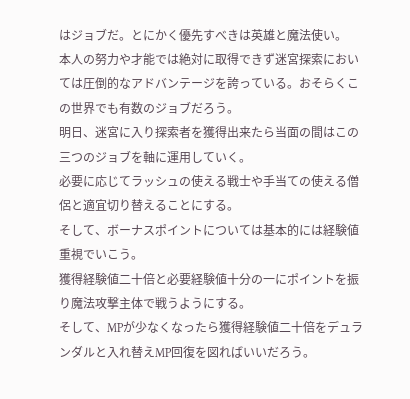はジョブだ。とにかく優先すべきは英雄と魔法使い。
本人の努力や才能では絶対に取得できず迷宮探索においては圧倒的なアドバンテージを誇っている。おそらくこの世界でも有数のジョブだろう。
明日、迷宮に入り探索者を獲得出来たら当面の間はこの三つのジョブを軸に運用していく。
必要に応じてラッシュの使える戦士や手当ての使える僧侶と適宜切り替えることにする。
そして、ボーナスポイントについては基本的には経験値重視でいこう。
獲得経験値二十倍と必要経験値十分の一にポイントを振り魔法攻撃主体で戦うようにする。
そして、MPが少なくなったら獲得経験値二十倍をデュランダルと入れ替えMP回復を図ればいいだろう。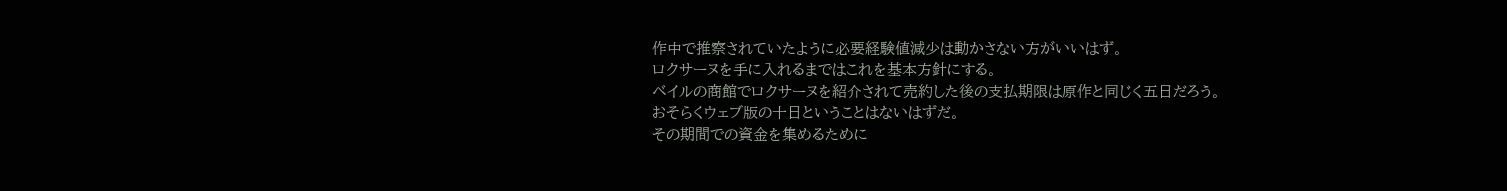作中で推察されていたように必要経験値減少は動かさない方がいいはず。
ロクサーヌを手に入れるまではこれを基本方針にする。
ベイルの商館でロクサーヌを紹介されて売約した後の支払期限は原作と同じく五日だろう。
おそらくウェブ版の十日ということはないはずだ。
その期間での資金を集めるために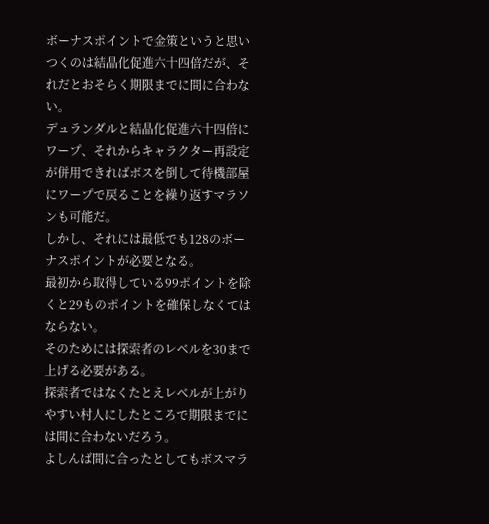ボーナスポイントで金策というと思いつくのは結晶化促進六十四倍だが、それだとおそらく期限までに間に合わない。
デュランダルと結晶化促進六十四倍にワープ、それからキャラクター再設定が併用できればボスを倒して待機部屋にワープで戻ることを繰り返すマラソンも可能だ。
しかし、それには最低でも128のボーナスポイントが必要となる。
最初から取得している99ポイントを除くと29ものポイントを確保しなくてはならない。
そのためには探索者のレベルを30まで上げる必要がある。
探索者ではなくたとえレベルが上がりやすい村人にしたところで期限までには間に合わないだろう。
よしんば間に合ったとしてもボスマラ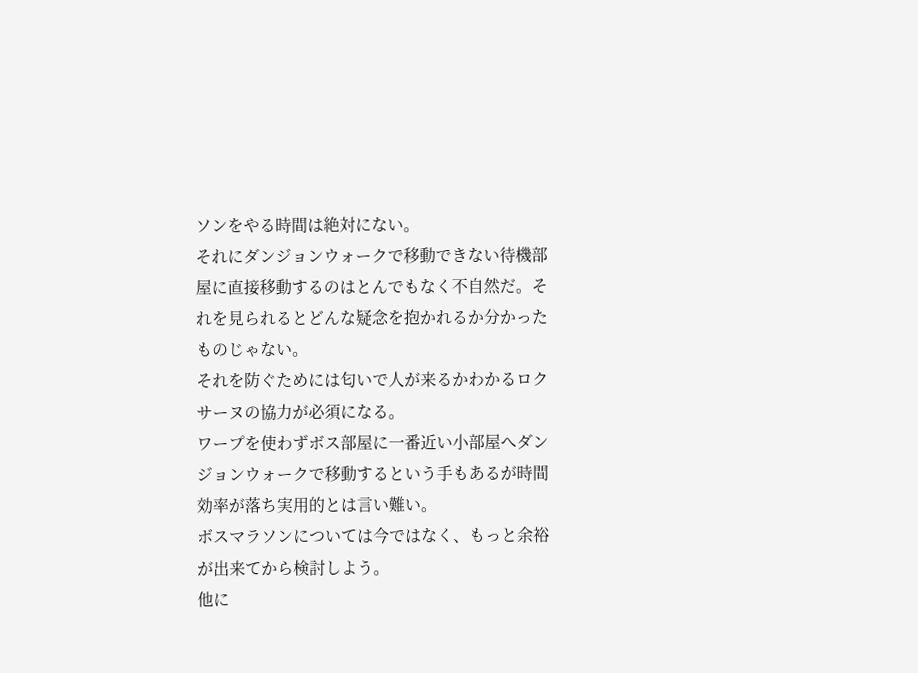ソンをやる時間は絶対にない。
それにダンジョンウォークで移動できない待機部屋に直接移動するのはとんでもなく不自然だ。それを見られるとどんな疑念を抱かれるか分かったものじゃない。
それを防ぐためには匂いで人が来るかわかるロクサーヌの協力が必須になる。
ワープを使わずボス部屋に一番近い小部屋へダンジョンウォークで移動するという手もあるが時間効率が落ち実用的とは言い難い。
ボスマラソンについては今ではなく、もっと余裕が出来てから検討しよう。
他に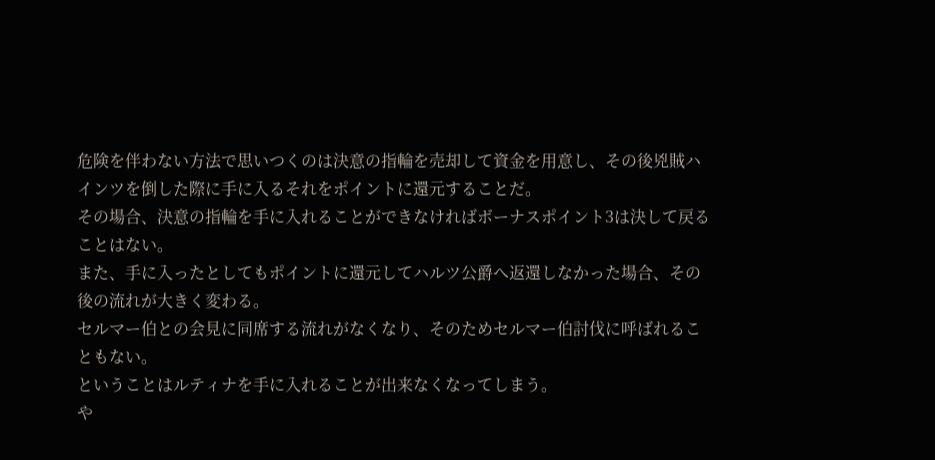危険を伴わない方法で思いつくのは決意の指輪を売却して資金を用意し、その後兇賊ハインツを倒した際に手に入るそれをポイントに還元することだ。
その場合、決意の指輪を手に入れることができなければボーナスポイント3は決して戻ることはない。
また、手に入ったとしてもポイントに還元してハルツ公爵へ返還しなかった場合、その後の流れが大きく変わる。
セルマー伯との会見に同席する流れがなくなり、そのためセルマー伯討伐に呼ばれることもない。
ということはルティナを手に入れることが出来なくなってしまう。
や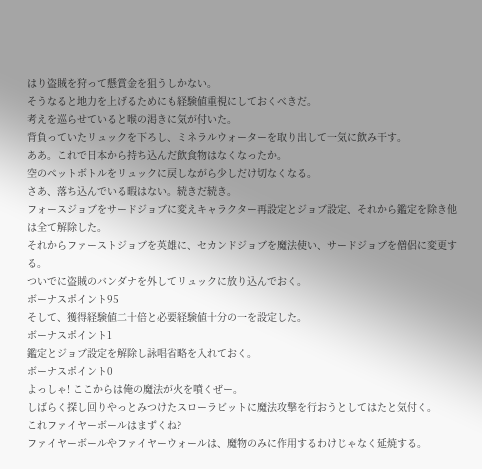はり盗賊を狩って懸賞金を狙うしかない。
そうなると地力を上げるためにも経験値重視にしておくべきだ。
考えを巡らせていると喉の渇きに気が付いた。
背負っていたリュックを下ろし、ミネラルウォーターを取り出して一気に飲み干す。
ああ。これで日本から持ち込んだ飲食物はなくなったか。
空のペットボトルをリュックに戻しながら少しだけ切なくなる。
さあ、落ち込んでいる暇はない。続きだ続き。
フォースジョブをサードジョブに変えキャラクター再設定とジョブ設定、それから鑑定を除き他は全て解除した。
それからファーストジョブを英雄に、セカンドジョブを魔法使い、サードジョブを僧侶に変更する。
ついでに盗賊のバンダナを外してリュックに放り込んでおく。
ボーナスポイント95
そして、獲得経験値二十倍と必要経験値十分の一を設定した。
ボーナスポイント1
鑑定とジョブ設定を解除し詠唱省略を入れておく。
ボーナスポイント0
よっしゃ! ここからは俺の魔法が火を噴くぜー。
しばらく探し回りやっとみつけたスローラビットに魔法攻撃を行おうとしてはたと気付く。
これファイヤーボールはまずくね?
ファイヤーボールやファイヤーウォールは、魔物のみに作用するわけじゃなく延焼する。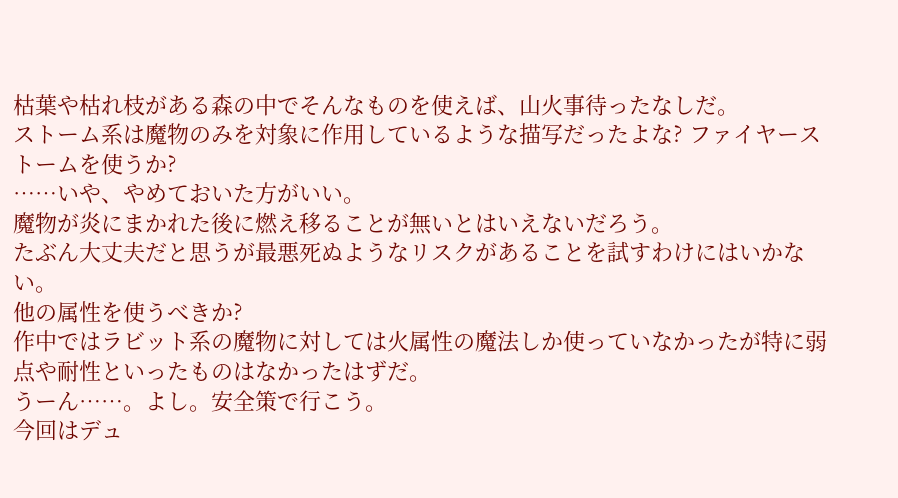枯葉や枯れ枝がある森の中でそんなものを使えば、山火事待ったなしだ。
ストーム系は魔物のみを対象に作用しているような描写だったよな? ファイヤーストームを使うか?
……いや、やめておいた方がいい。
魔物が炎にまかれた後に燃え移ることが無いとはいえないだろう。
たぶん大丈夫だと思うが最悪死ぬようなリスクがあることを試すわけにはいかない。
他の属性を使うべきか?
作中ではラビット系の魔物に対しては火属性の魔法しか使っていなかったが特に弱点や耐性といったものはなかったはずだ。
うーん……。よし。安全策で行こう。
今回はデュ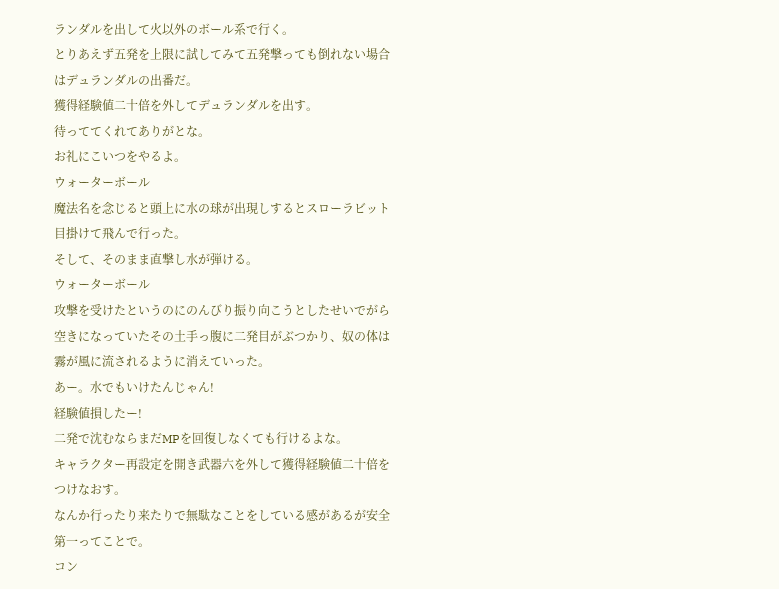ランダルを出して火以外のボール系で行く。
とりあえず五発を上限に試してみて五発撃っても倒れない場合はデュランダルの出番だ。
獲得経験値二十倍を外してデュランダルを出す。
待っててくれてありがとな。
お礼にこいつをやるよ。
ウォーターボール
魔法名を念じると頭上に水の球が出現しするとスローラビット目掛けて飛んで行った。
そして、そのまま直撃し水が弾ける。
ウォーターボール
攻撃を受けたというのにのんびり振り向こうとしたせいでがら空きになっていたその土手っ腹に二発目がぶつかり、奴の体は霧が風に流されるように消えていった。
あー。水でもいけたんじゃん!
経験値損したー!
二発で沈むならまだMPを回復しなくても行けるよな。
キャラクター再設定を開き武器六を外して獲得経験値二十倍をつけなおす。
なんか行ったり来たりで無駄なことをしている感があるが安全第一ってことで。
コン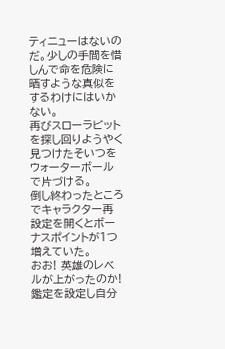ティニューはないのだ。少しの手間を惜しんで命を危険に晒すような真似をするわけにはいかない。
再びスローラビットを探し回りようやく見つけたそいつをウォーターボールで片づける。
倒し終わったところでキャラクター再設定を開くとボーナスポイントが1つ増えていた。
おお! 英雄のレベルが上がったのか!
鑑定を設定し自分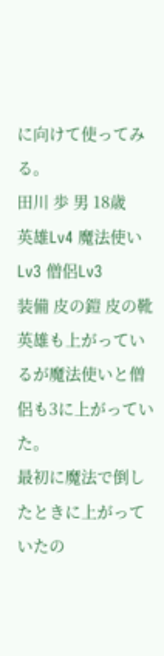に向けて使ってみる。
田川 歩 男 18歳
英雄Lv4 魔法使いLv3 僧侶Lv3
装備 皮の鎧 皮の靴
英雄も上がっているが魔法使いと僧侶も3に上がっていた。
最初に魔法で倒したときに上がっていたの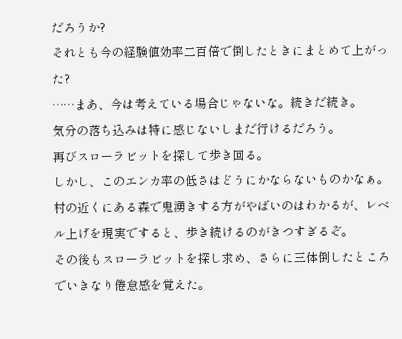だろうか?
それとも今の経験値効率二百倍で倒したときにまとめて上がった?
……まあ、今は考えている場合じゃないな。続きだ続き。
気分の落ち込みは特に感じないしまだ行けるだろう。
再びスローラビットを探して歩き回る。
しかし、このエンカ率の低さはどうにかならないものかなぁ。
村の近くにある森で鬼湧きする方がやばいのはわかるが、レベル上げを現実ですると、歩き続けるのがきつすぎるぞ。
その後もスローラビットを探し求め、さらに三体倒したところでいきなり倦怠感を覚えた。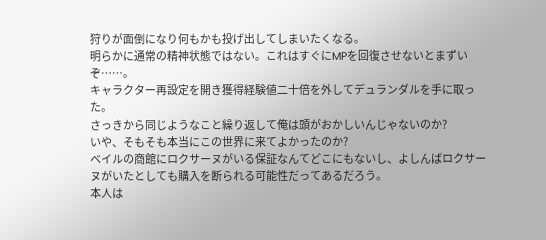狩りが面倒になり何もかも投げ出してしまいたくなる。
明らかに通常の精神状態ではない。これはすぐにMPを回復させないとまずいぞ……。
キャラクター再設定を開き獲得経験値二十倍を外してデュランダルを手に取った。
さっきから同じようなこと繰り返して俺は頭がおかしいんじゃないのか?
いや、そもそも本当にこの世界に来てよかったのか?
ベイルの商館にロクサーヌがいる保証なんてどこにもないし、よしんばロクサーヌがいたとしても購入を断られる可能性だってあるだろう。
本人は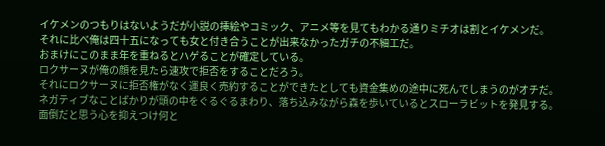イケメンのつもりはないようだが小説の挿絵やコミック、アニメ等を見てもわかる通りミチオは割とイケメンだ。
それに比べ俺は四十五になっても女と付き合うことが出来なかったガチの不細工だ。
おまけにこのまま年を重ねるとハゲることが確定している。
ロクサーヌが俺の顔を見たら速攻で拒否をすることだろう。
それにロクサーヌに拒否権がなく運良く売約することができたとしても資金集めの途中に死んでしまうのがオチだ。
ネガティブなことばかりが頭の中をぐるぐるまわり、落ち込みながら森を歩いているとスローラビットを発見する。
面倒だと思う心を抑えつけ何と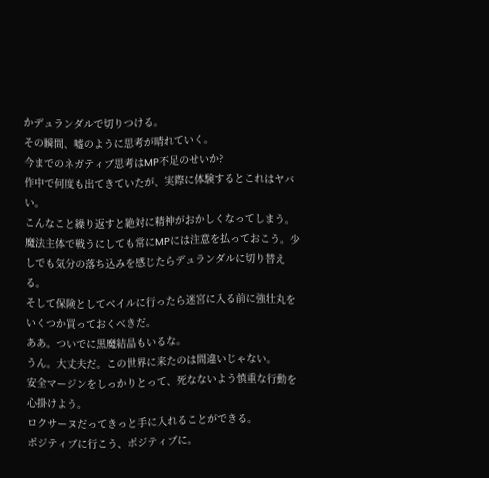かデュランダルで切りつける。
その瞬間、嘘のように思考が晴れていく。
今までのネガティブ思考はMP不足のせいか?
作中で何度も出てきていたが、実際に体験するとこれはヤバい。
こんなこと繰り返すと絶対に精神がおかしくなってしまう。
魔法主体で戦うにしても常にMPには注意を払っておこう。少しでも気分の落ち込みを感じたらデュランダルに切り替える。
そして保険としてベイルに行ったら迷宮に入る前に強壮丸をいくつか買っておくべきだ。
ああ。ついでに黒魔結晶もいるな。
うん。大丈夫だ。この世界に来たのは間違いじゃない。
安全マージンをしっかりとって、死なないよう慎重な行動を心掛けよう。
ロクサーヌだってきっと手に入れることができる。
ポジティブに行こう、ポジティブに。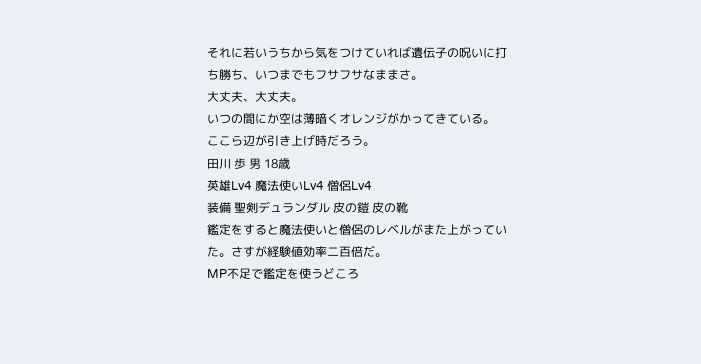それに若いうちから気をつけていれば遺伝子の呪いに打ち勝ち、いつまでもフサフサなままさ。
大丈夫、大丈夫。
いつの間にか空は薄暗くオレンジがかってきている。
ここら辺が引き上げ時だろう。
田川 歩 男 18歳
英雄Lv4 魔法使いLv4 僧侶Lv4
装備 聖剣デュランダル 皮の鎧 皮の靴
鑑定をすると魔法使いと僧侶のレベルがまた上がっていた。さすが経験値効率二百倍だ。
MP不足で鑑定を使うどころ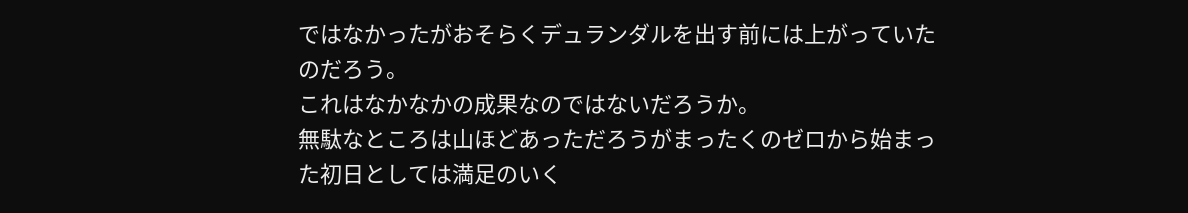ではなかったがおそらくデュランダルを出す前には上がっていたのだろう。
これはなかなかの成果なのではないだろうか。
無駄なところは山ほどあっただろうがまったくのゼロから始まった初日としては満足のいく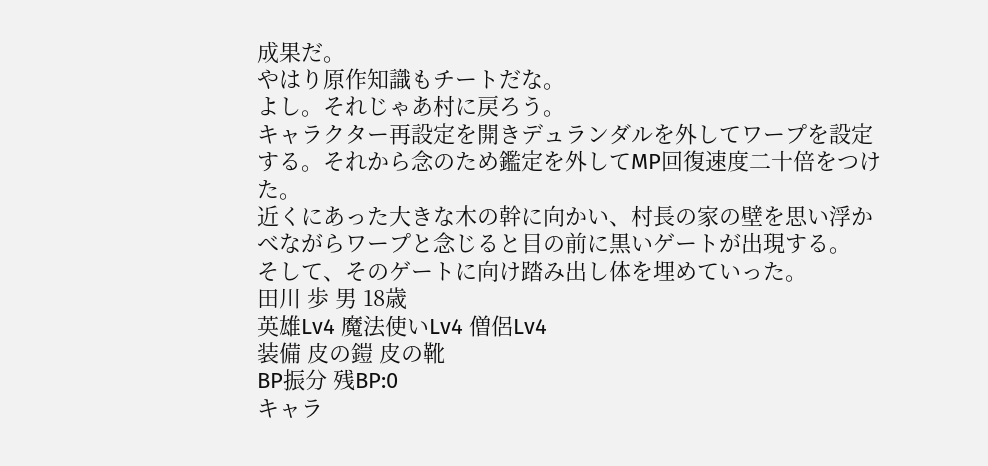成果だ。
やはり原作知識もチートだな。
よし。それじゃあ村に戻ろう。
キャラクター再設定を開きデュランダルを外してワープを設定する。それから念のため鑑定を外してMP回復速度二十倍をつけた。
近くにあった大きな木の幹に向かい、村長の家の壁を思い浮かべながらワープと念じると目の前に黒いゲートが出現する。
そして、そのゲートに向け踏み出し体を埋めていった。
田川 歩 男 18歳
英雄Lv4 魔法使いLv4 僧侶Lv4
装備 皮の鎧 皮の靴
BP振分 残BP:0
キャラ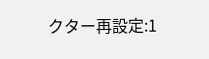クター再設定:1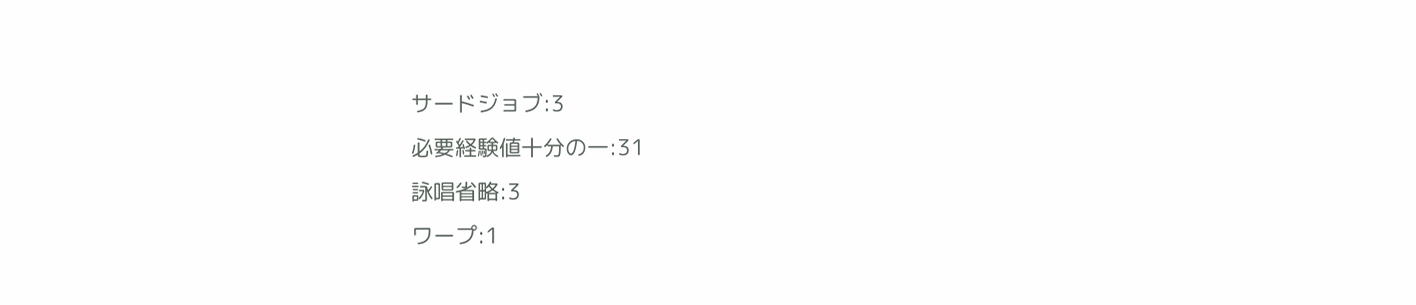サードジョブ:3
必要経験値十分の一:31
詠唱省略:3
ワープ:1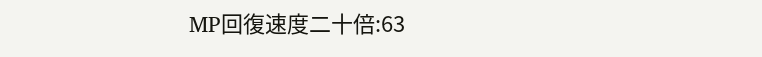MP回復速度二十倍:63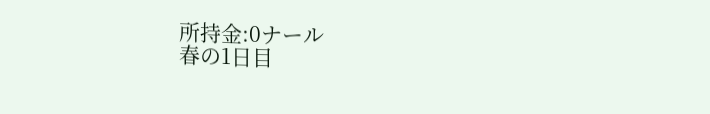所持金:0ナール
春の1日目